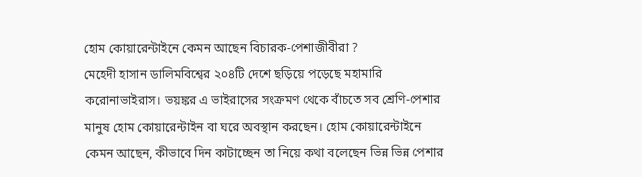হোম কোয়ারেন্টাইনে কেমন আছেন বিচারক-পেশাজীবীরা ?
মেহেদী হাসান ডালিমবিশ্বের ২০৪টি দেশে ছড়িয়ে পড়েছে মহামারি করোনাভাইরাস। ভয়ঙ্কর এ ভাইরাসের সংক্রমণ থেকে বাঁচতে সব শ্রেণি-পেশার মানুষ হোম কোয়ারেন্টাইন বা ঘরে অবস্থান করছেন। হোম কোয়ারেন্টাইনে কেমন আছেন, কীভাবে দিন কাটাচ্ছেন তা নিয়ে কথা বলেছেন ভিন্ন ভিন্ন পেশার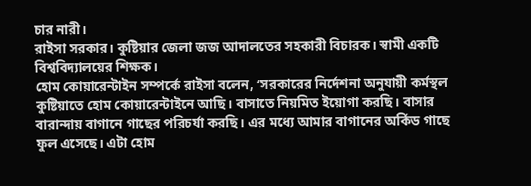চার নারী।
রাইসা সরকার। কুষ্টিয়ার জেলা জজ আদালতের সহকারী বিচারক। স্বামী একটি বিশ্ববিদ্যালয়ের শিক্ষক।
হোম কোয়ারেন্টাইন সম্পর্কে রাইসা বলেন, ‘সরকারের নির্দেশনা অনুযায়ী কর্মস্থল কুষ্টিয়াতে হোম কোয়ারেন্টাইনে আছি। বাসাতে নিয়মিত ইয়োগা করছি। বাসার বারান্দায় বাগানে গাছের পরিচর্যা করছি। এর মধ্যে আমার বাগানের অর্কিড গাছে ফুল এসেছে। এটা হোম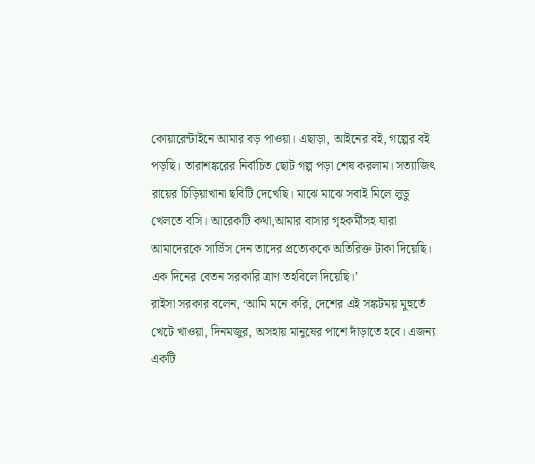কোয়ারেন্টাইনে আমার বড় পাওয়া। এছাড়া, আইনের বই, গল্পের বই পড়ছি। তারাশঙ্করের নির্বাচিত ছোট গল্প পড়া শেষ করলাম। সত্যাজিৎ রায়ের চিড়িয়াখানা ছবিটি দেখেছি। মাঝে মাঝে সবাই মিলে লুডু খেলতে বসি। আরেকটি কথা,আমার বাসার গৃহকর্মীসহ যারা আমাদেরকে সার্ভিস দেন তাদের প্রত্যেককে অতিরিক্ত টাকা দিয়েছি। এক দিনের বেতন সরকারি ত্রাণ তহবিলে দিয়েছি।’
রাইসা সরকার বলেন, ‘আমি মনে করি, দেশের এই সঙ্কটময় মুহুর্তে খেটে খাওয়া, দিনমজুর, অসহায় মানুষের পাশে দাঁড়াতে হবে। এজন্য একটি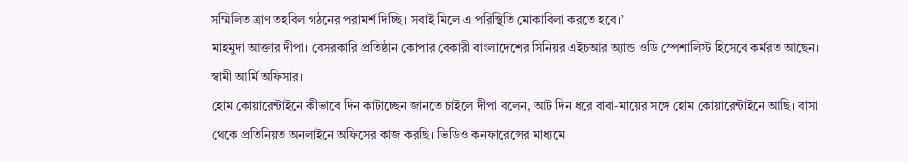সম্মিলিত ত্রাণ তহবিল গঠনের পরামর্শ দিচ্ছি। সবাই মিলে এ পরিস্থিতি মোকাবিলা করতে হবে।’
মাহমুদা আক্তার দীপা। বেসরকারি প্রতিষ্ঠান কোপার বেকারী বাংলাদেশের সিনিয়র এইচআর অ্যান্ড ওডি স্পেশালিস্ট হিসেবে কর্মরত আছেন। স্বামী আর্মি অফিসার।
হোম কোয়ারেন্টাইনে কীভাবে দিন কাটাচ্ছেন জানতে চাইলে দীপা বলেন, আট দিন ধরে বাবা-মায়ের সঙ্গে হোম কোয়ারেন্টাইনে আছি। বাসা থেকে প্রতিনিয়ত অনলাইনে অফিসের কাজ করছি। ভিডিও কনফারেন্সের মাধ্যমে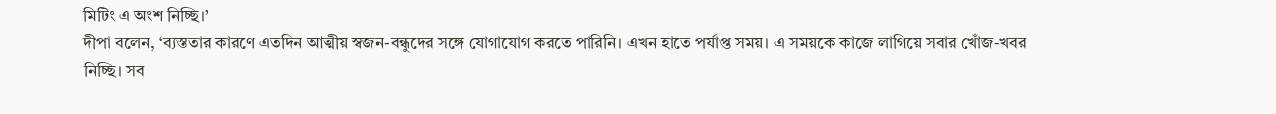মিটিং এ অংশ নিচ্ছি।’
দীপা বলেন, ‘ব্যস্ততার কারণে এতদিন আত্মীয় স্বজন-বন্ধুদের সঙ্গে যোগাযোগ করতে পারিনি। এখন হাতে পর্যাপ্ত সময়। এ সময়কে কাজে লাগিয়ে সবার খোঁজ-খবর নিচ্ছি। সব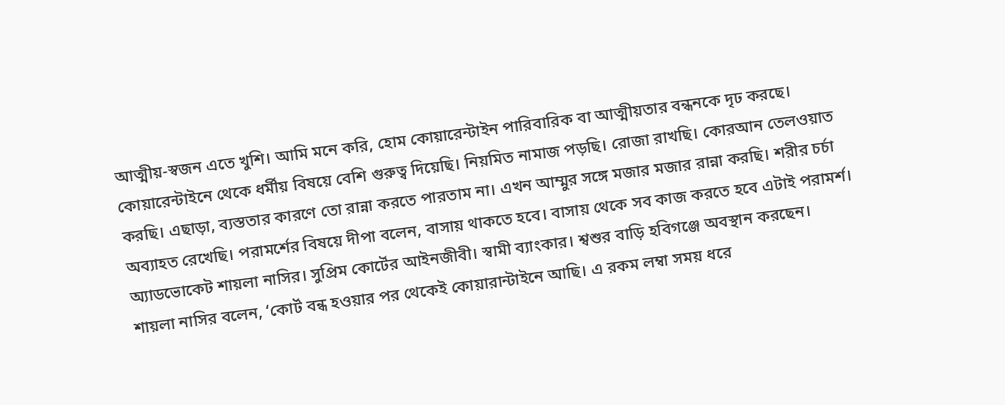আত্মীয়-স্বজন এতে খুশি। আমি মনে করি, হোম কোয়ারেন্টাইন পারিবারিক বা আত্মীয়তার বন্ধনকে দৃঢ করছে। কোয়ারেন্টাইনে থেকে ধর্মীয় বিষয়ে বেশি গুরুত্ব দিয়েছি। নিয়মিত নামাজ পড়ছি। রোজা রাখছি। কোরআন তেলওয়াত করছি। এছাড়া, ব্যস্ততার কারণে তো রান্না করতে পারতাম না। এখন আম্মুর সঙ্গে মজার মজার রান্না করছি। শরীর চর্চা অব্যাহত রেখেছি। পরামর্শের বিষয়ে দীপা বলেন, বাসায় থাকতে হবে। বাসায় থেকে সব কাজ করতে হবে এটাই পরামর্শ।
অ্যাডভোকেট শায়লা নাসির। সুপ্রিম কোর্টের আইনজীবী। স্বামী ব্যাংকার। শ্বশুর বাড়ি হবিগঞ্জে অবস্থান করছেন।
শায়লা নাসির বলেন, ‘কোর্ট বন্ধ হওয়ার পর থেকেই কোয়ারান্টাইনে আছি। এ রকম লম্বা সময় ধরে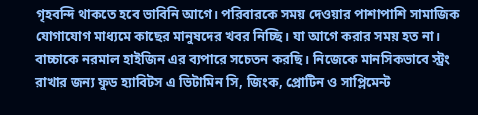গৃহবন্দি থাকতে হবে ভাবিনি আগে। পরিবারকে সময় দেওয়ার পাশাপাশি সামাজিক যোগাযোগ মাধ্যমে কাছের মানুষদের খবর নিচ্ছি। যা আগে করার সময় হত না। বাচ্চাকে নরমাল হাইজিন এর ব্যপারে সচেতন করছি। নিজেকে মানসিকভাবে স্ট্রং রাখার জন্য ফুড হ্যাবিটস এ ভিটামিন সি, জিংক, প্রোটিন ও সাপ্লিমেন্ট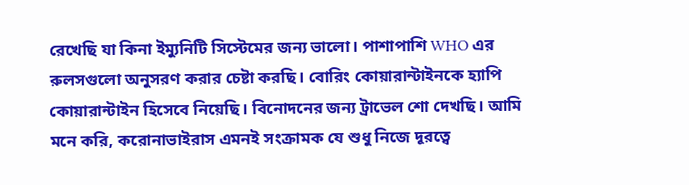রেখেছি যা কিনা ইম্যুনিটি সিস্টেমের জন্য ভালো। পাশাপাশি WHO এর রুলসগুলো অনুসরণ করার চেষ্টা করছি। বোরিং কোয়ারান্টাইনকে হ্যাপি কোয়ারান্টাইন হিসেবে নিয়েছি। বিনোদনের জন্য ট্রাভেল শো দেখছি। আমি মনে করি, করোনাভাইরাস এমনই সংক্রামক যে শুধু নিজে দূরত্বে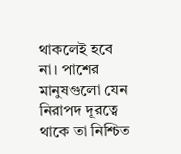থাকলেই হবে না। পাশের মানুষগুলো যেন নিরাপদ দূরত্বে থাকে তা নিশ্চিত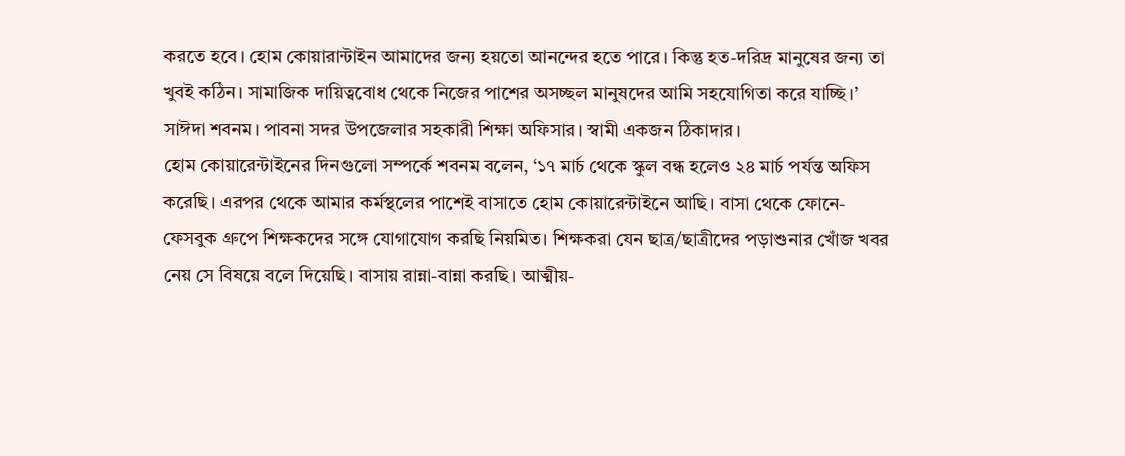করতে হবে। হোম কোয়ারান্টাইন আমাদের জন্য হয়তো আনন্দের হতে পারে। কিন্তু হত-দরিদ্র মানুষের জন্য তা খুবই কঠিন। সামাজিক দায়িত্ববোধ থেকে নিজের পাশের অসচ্ছল মানুষদের আমি সহযোগিতা করে যাচ্ছি।’
সাঈদা শবনম। পাবনা সদর উপজেলার সহকারী শিক্ষা অফিসার। স্বামী একজন ঠিকাদার।
হোম কোয়ারেন্টাইনের দিনগুলো সম্পর্কে শবনম বলেন, ‘১৭ মার্চ থেকে স্কুল বন্ধ হলেও ২৪ মার্চ পর্যন্ত অফিস করেছি। এরপর থেকে আমার কর্মস্থলের পাশেই বাসাতে হোম কোয়ারেন্টাইনে আছি। বাসা থেকে ফোনে-ফেসবুক গ্রুপে শিক্ষকদের সঙ্গে যোগাযোগ করছি নিয়মিত। শিক্ষকরা যেন ছাত্র/ছাত্রীদের পড়াশুনার খোঁজ খবর নেয় সে বিষয়ে বলে দিয়েছি। বাসায় রান্না-বান্না করছি। আত্মীয়-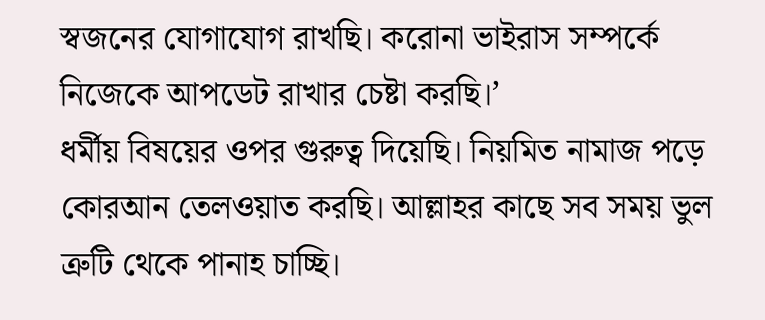স্বজনের যোগাযোগ রাখছি। করোনা ভাইরাস সম্পর্কে নিজেকে আপডেট রাখার চেষ্টা করছি।’
ধর্মীয় বিষয়ের ওপর গুরুত্ব দিয়েছি। নিয়মিত নামাজ পড়ে কোরআন তেলওয়াত করছি। আল্লাহর কাছে সব সময় ভুল ত্রুটি থেকে পানাহ চাচ্ছি।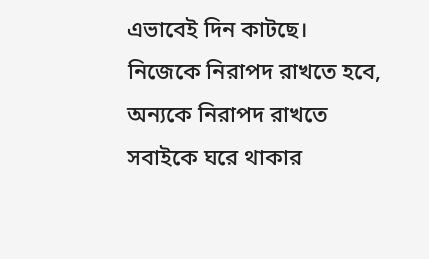এভাবেই দিন কাটছে।
নিজেকে নিরাপদ রাখতে হবে, অন্যকে নিরাপদ রাখতে সবাইকে ঘরে থাকার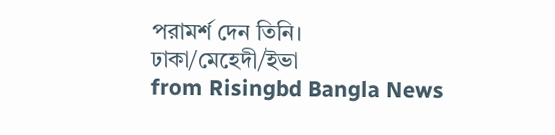পরামর্শ দেন তিনি।
ঢাকা/মেহেদী/ইভা
from Risingbd Bangla News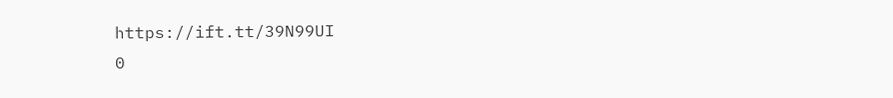https://ift.tt/39N99UI
0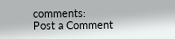comments:
Post a Comment